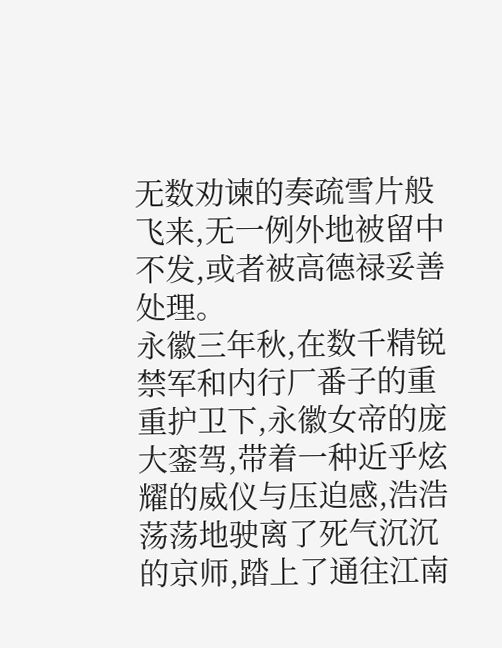无数劝谏的奏疏雪片般飞来,无一例外地被留中不发,或者被高德禄妥善处理。
永徽三年秋,在数千精锐禁军和内行厂番子的重重护卫下,永徽女帝的庞大銮驾,带着一种近乎炫耀的威仪与压迫感,浩浩荡荡地驶离了死气沉沉的京师,踏上了通往江南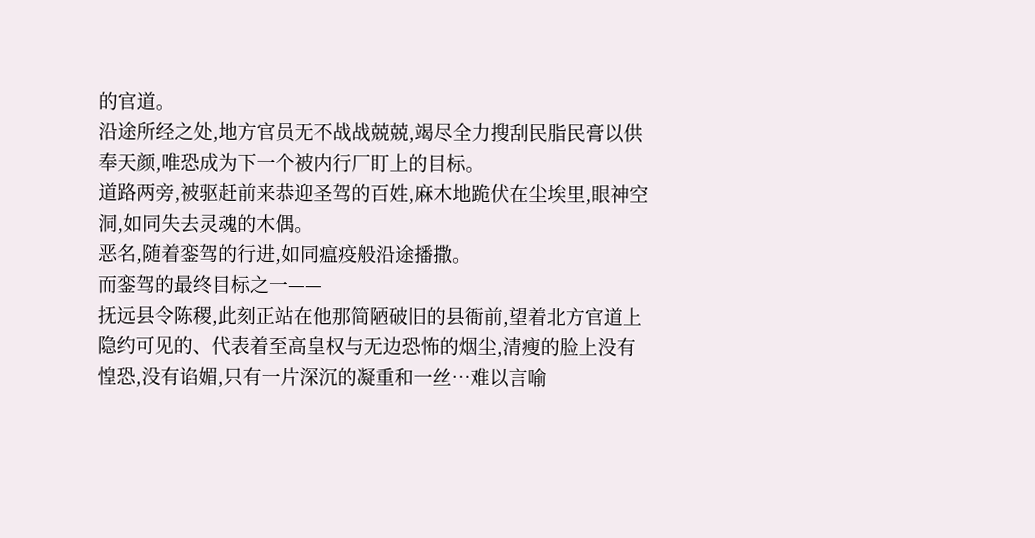的官道。
沿途所经之处,地方官员无不战战兢兢,竭尽全力搜刮民脂民膏以供奉天颜,唯恐成为下一个被内行厂盯上的目标。
道路两旁,被驱赶前来恭迎圣驾的百姓,麻木地跪伏在尘埃里,眼神空洞,如同失去灵魂的木偶。
恶名,随着銮驾的行进,如同瘟疫般沿途播撒。
而銮驾的最终目标之一——
抚远县令陈稷,此刻正站在他那简陋破旧的县衙前,望着北方官道上隐约可见的、代表着至高皇权与无边恐怖的烟尘,清瘦的脸上没有惶恐,没有谄媚,只有一片深沉的凝重和一丝…难以言喻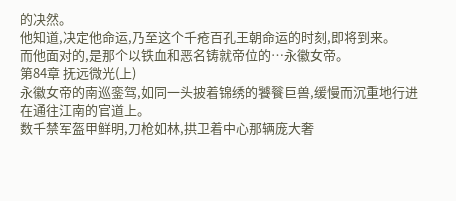的决然。
他知道,决定他命运,乃至这个千疮百孔王朝命运的时刻,即将到来。
而他面对的,是那个以铁血和恶名铸就帝位的…永徽女帝。
第84章 抚远微光(上)
永徽女帝的南巡銮驾,如同一头披着锦绣的饕餮巨兽,缓慢而沉重地行进在通往江南的官道上。
数千禁军盔甲鲜明,刀枪如林,拱卫着中心那辆庞大奢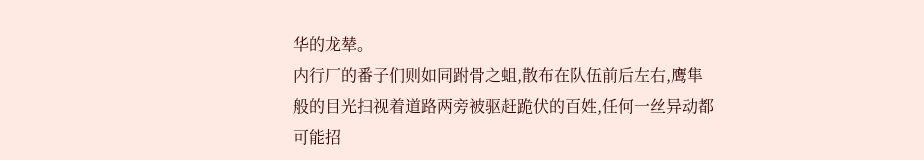华的龙辇。
内行厂的番子们则如同跗骨之蛆,散布在队伍前后左右,鹰隼般的目光扫视着道路两旁被驱赶跪伏的百姓,任何一丝异动都可能招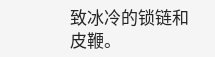致冰冷的锁链和皮鞭。